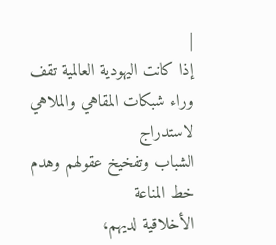|
إذا كانت اليهودية العالمية تقف
وراء شبكات المقاهي والملاهي لاستدراج
الشباب وتفخيخ عقولهم وهدم خط المناعة
الأخلاقية لديهم،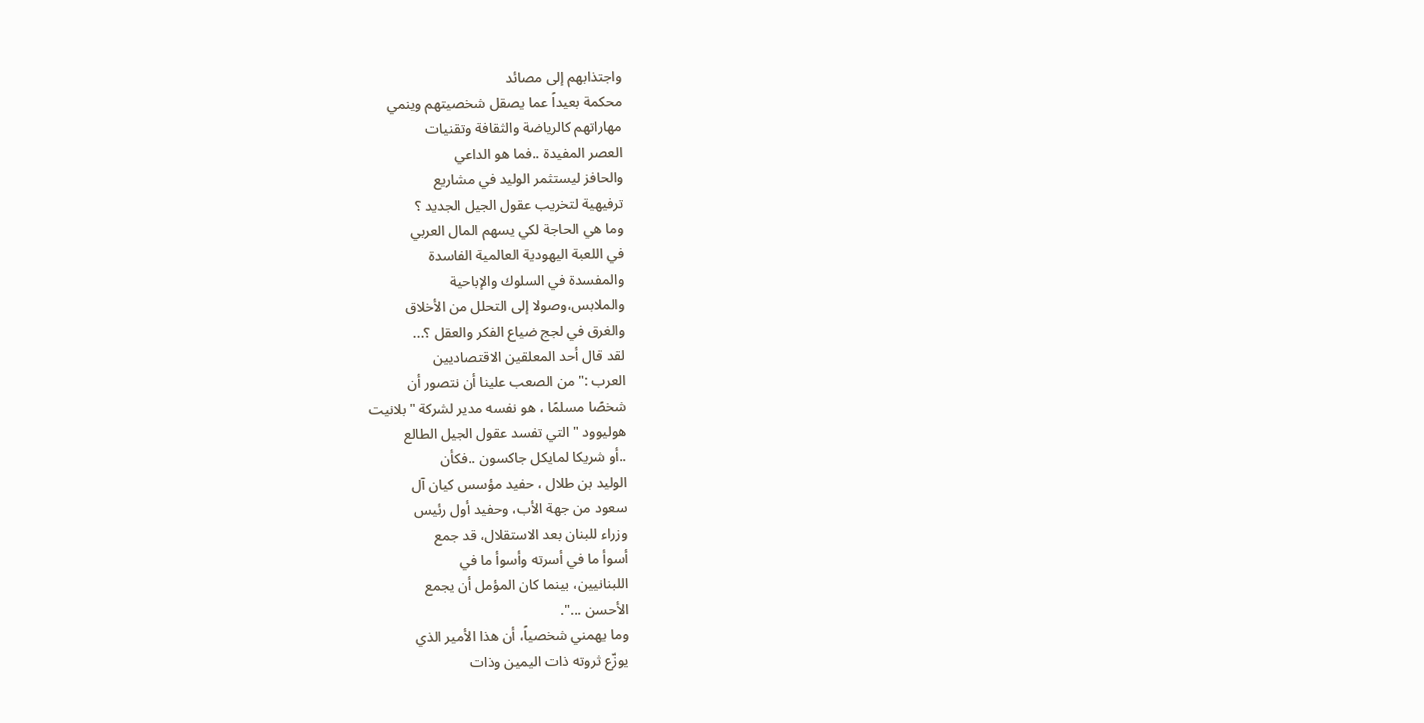واجتذابهم إلى مصائد
محكمة بعيداً عما يصقل شخصيتهم وينمي
مهاراتهم كالرياضة والثقافة وتقنيات
العصر المفيدة ..فما هو الداعي
والحافز ليستثمر الوليد في مشاريع
ترفيهية لتخريب عقول الجيل الجديد ؟
وما هي الحاجة لكي يسهم المال العربي
في اللعبة اليهودية العالمية الفاسدة
والمفسدة في السلوك والإباحية
والملابس،وصولا إلى التحلل من الأخلاق
والغرق في لجج ضياع الفكر والعقل ؟...
لقد قال أحد المعلقين الاقتصاديين
العرب :"من الصعب علينا أن نتصور أن
شخصًا مسلمًا ، هو نفسه مدير لشركة "بلانيت
هوليوود "التي تفسد عقول الجيل الطالع
..أو شريكا لمايكل جاكسون ..فكأن
الوليد بن طلال ، حفيد مؤسس كيان آل
سعود من جهة الأب، وحفيد أول رئيس
وزراء للبنان بعد الاستقلال، قد جمع
أسوأ ما في أسرته وأسوأ ما في
اللبنانيين، بينما كان المؤمل أن يجمع
الأحسن ...".
وما يهمني شخصياً، أن هذا الأمير الذي
يوزّع ثروته ذات اليمين وذات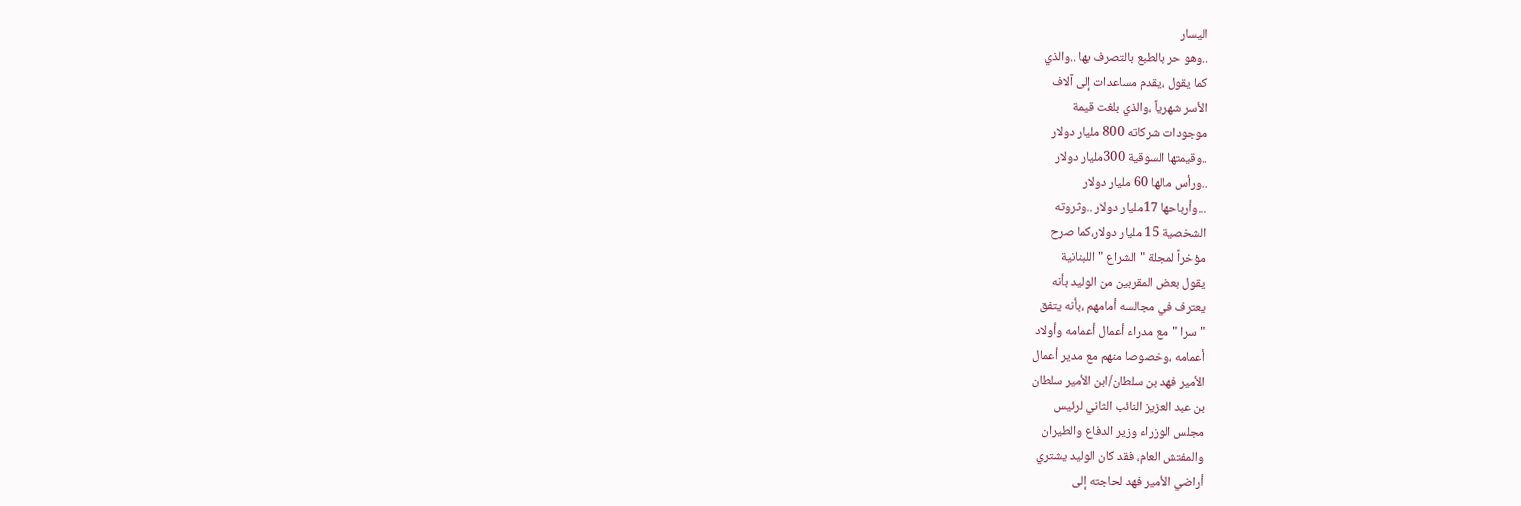اليسار
..وهو حر بالطبع بالتصرف بها ..والذي
كما يقول ،يقدم مساعدات إلى آلاف
الأسر شهرياً ،والذي بلغت قيمة
موجودات شركاته 800 مليار دولار
..وقيمتها السوقية 300مليار دولار
..ورأس مالها 60 مليار دولار
...وأرباحها 17مليار دولار ..وثروته
الشخصية 15 مليار دولار،كما صرح
مؤخراً لمجلة "الشراع " اللبنانية
يقول بعض المقربين من الوليد بأنه
يعترف في مجالسه أمامهم ،بأنه يتفق
"سرا "مع مدراء أعمال أعمامه وأولاد
أعمامه ،وخصوصا منهم مع مدير أعمال
الأمير فهد بن سلطان/ابن الأمير سلطان
بن عبد العزيز النائب الثاني لرئيس
مجلس الوزراء وزير الدفاع والطيران
والمفتش العام، فقد كان الوليد يشتري
أراضي الأمير فهد لحاجته إلى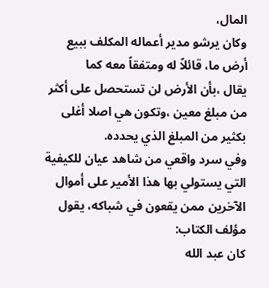المال،
وكان يرشو مدير أعماله المكلف ببيع
أرض ما، قائلاً له ومتفقاً معه كما
يقال ،بأن الأرض لن تستحصل على أكثر
من مبلغ معين ،وتكون هي اصلا أغلى
بكثير من المبلغ الذي يحدده.
وفي سرد واقعي من شاهد عيان للكيفية
التي يستولي بها هذا الأمير على أموال
الآخرين ممن يقعون في شباكه، يقول
مؤلف الكتاب:
كان عبد الله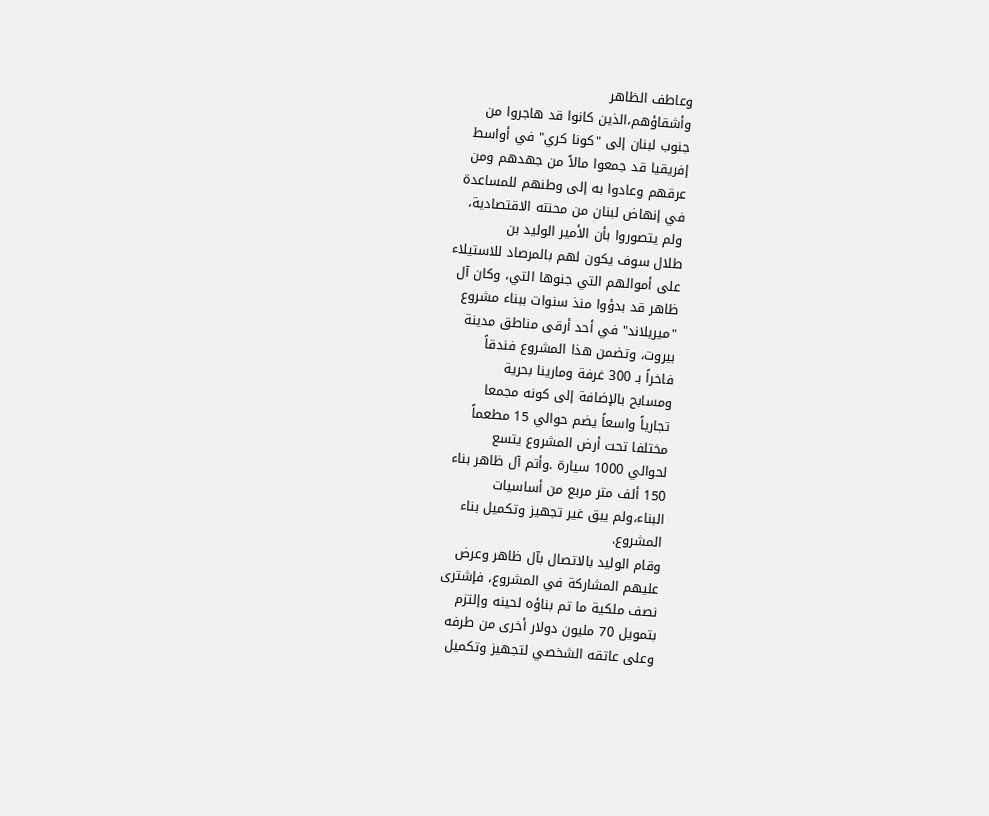وعاطف الظاهر
وأشقاؤهم،الذين كانوا قد هاجروا من
جنوب لبنان إلى "كونا كري" في أواسط
إفريقيا قد جمعوا مالاً من جهدهم ومن
عرقهم وعادوا به إلى وطنهم للمساعدة
في إنهاض لبنان من محنته الاقتصادية،
ولم يتصوروا بأن الأمير الوليد بن
طلال سوف يكون لهم بالمرصاد للاستيلاء
على أموالهم التي جنوها التي، وكان آل
ظاهر قد بدؤوا منذ سنوات ببناء مشروع
"ميريلاند" في أحد أرقى مناطق مدينة
بيروت، وتضمن هذا المشروع فندقاً
فاخراً بـ 300 غرفة ومارينا بحرية
ومسابح بالإضافة إلى كونه مجمعا
تجارياً واسعاً يضم حوالي 15 مطعماً
مختلفا تحت أرض المشروع يتسع
لحوالي 1000 سيارة .وأتم آل ظاهر بناء
150 ألف متر مربع من أساسيات
البناء،ولم يبق غير تجهيز وتكميل بناء
المشروع.
وقام الوليد بالاتصال بآل ظاهر وعرض
عليهم المشاركة في المشروع، فإشترى
نصف ملكية ما تم بناؤه لحينه وإلتزم
بتمويل 70 مليون دولار أخرى من طرفه
وعلى عاتقه الشخصي لتجهيز وتكميل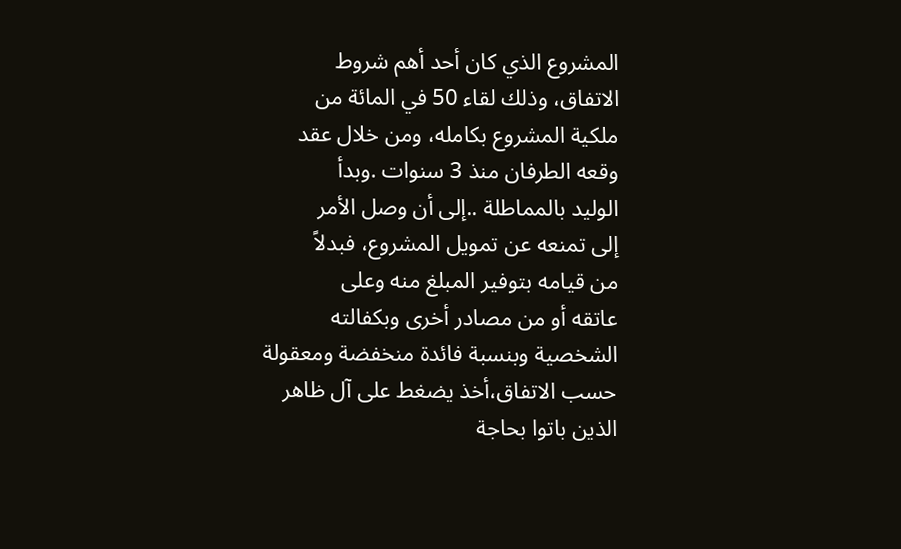المشروع الذي كان أحد أهم شروط
الاتفاق، وذلك لقاء 50 في المائة من
ملكية المشروع بكامله، ومن خلال عقد
وقعه الطرفان منذ 3 سنوات .وبدأ
الوليد بالمماطلة ..إلى أن وصل الأمر
إلى تمنعه عن تمويل المشروع، فبدلاً
من قيامه بتوفير المبلغ منه وعلى
عاتقه أو من مصادر أخرى وبكفالته
الشخصية وبنسبة فائدة منخفضة ومعقولة
حسب الاتفاق،أخذ يضغط على آل ظاهر
الذين باتوا بحاجة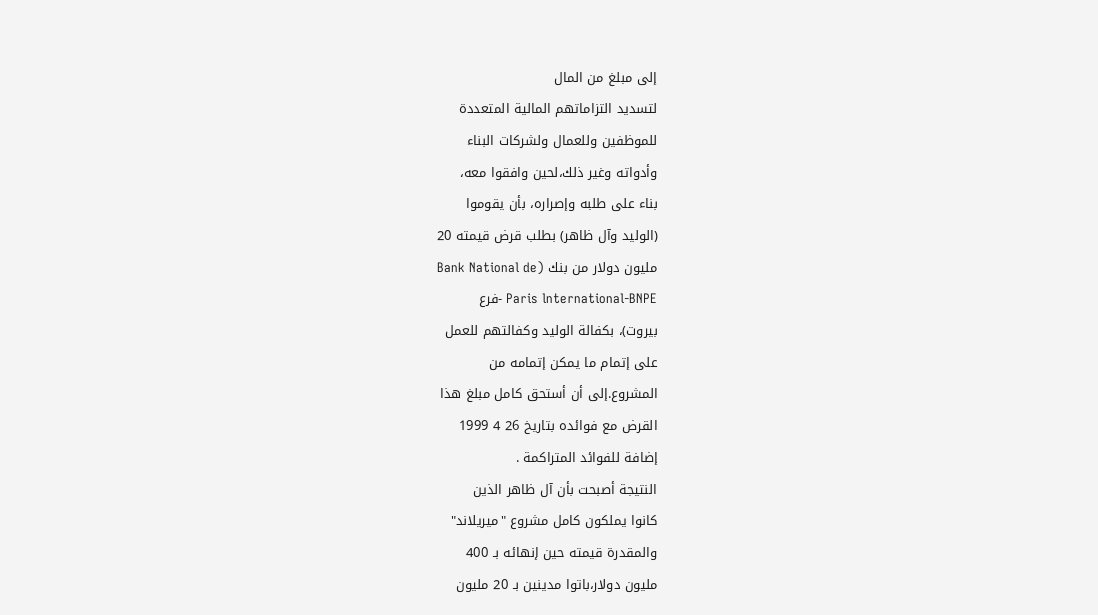إلى مبلغ من المال
لتسديد التزاماتهم المالية المتعددة
للموظفين وللعمال ولشركات البناء
وأدواته وغير ذلك،لحين وافقوا معه،
بناء على طلبه وإصراره، بأن يقوموا
(الوليد وآل ظاهر) بطلب قرض قيمته 20
مليون دولار من بنك (Bank National de
Paris lnternational-BNPE -فرع
بيروت)، بكفالة الوليد وكفالتهم للعمل
على إتمام ما يمكن إتمامه من
المشروع.إلى أن أستحق كامل مبلغ هذا
القرض مع فوائده بتاريخ 26 4 1999
إضافة للفوائد المتراكمة .
النتيجة أصبحت بأن آل ظاهر الذين
كانوا يملكون كامل مشروع "ميريلاند"
والمقدرة قيمته حين إنهائه بـ 400
مليون دولار،باتوا مدينين بـ 20 مليون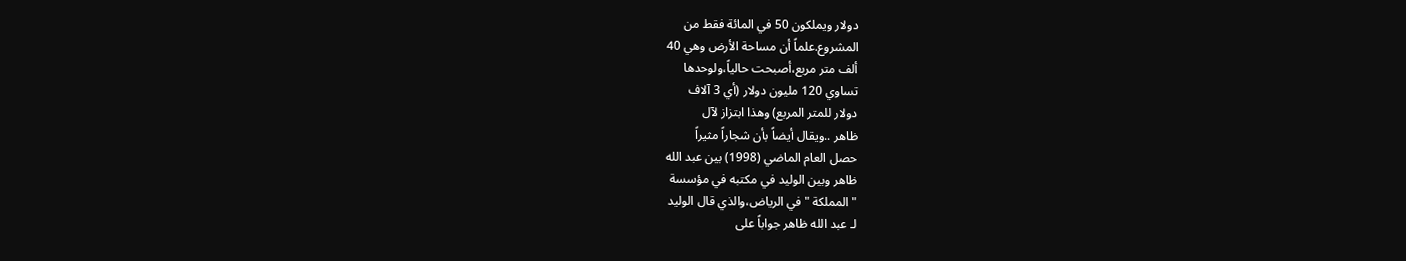دولار ويملكون 50 في المائة فقط من
المشروع.علماً أن مساحة الأرض وهي 40
ألف متر مربع،أصبحت حالياً،ولوحدها
تساوي 120 مليون دولار (أي 3 آلاف
دولار للمتر المربع) وهذا ابتزاز لآل
ظاهر ..ويقال أيضاً بأن شجاراً مثيراً
حصل العام الماضي (1998) بين عبد الله
ظاهر وبين الوليد في مكتبه في مؤسسة
"المملكة "في الرياض،والذي قال الوليد
لـ عبد الله ظاهر جواباً على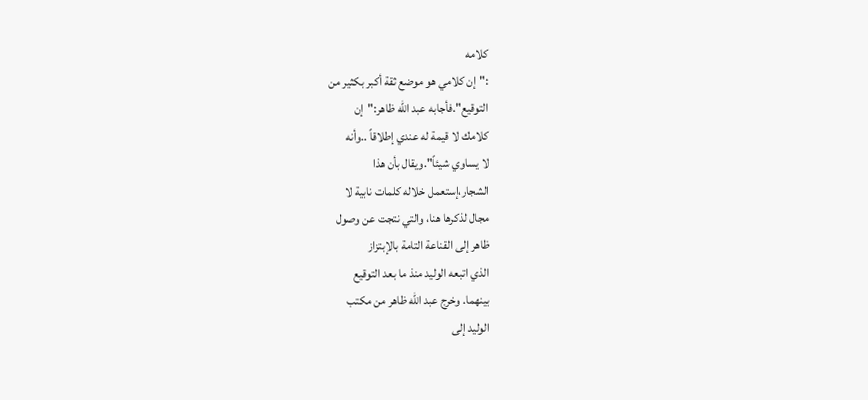كلامه
:"إن كلامي هو موضع ثقة أكبر بكثير من
التوقيع".فأجابه عبد الله ظاهر:"إن
كلامك لا قيمة له عندي إطلاقاً ..وأنه
لا يساوي شيئاً".ويقال بأن هذا
الشجار،إستعمل خلاله كلمات نابية لا
مجال لذكرها هنا، والتي نتجت عن وصول
ظاهر إلى القناعة التامة بالإبتزاز
الذي اتبعه الوليد منذ ما بعد التوقيع
بينهما. وخرج عبد الله ظاهر من مكتب
الوليد إلى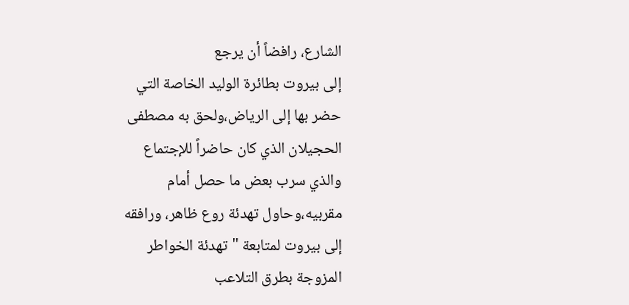الشارع، رافضاً أن يرجع
إلى بيروت بطائرة الوليد الخاصة التي
حضر بها إلى الرياض،ولحق به مصطفى
الحجيلان الذي كان حاضراً للإجتماع
والذي سرب بعض ما حصل أمام
مقربيه،وحاول تهدئة روع ظاهر، ورافقه
إلى بيروت لمتابعة "تهدئة الخواطر
المزوجة بطرق التلاعب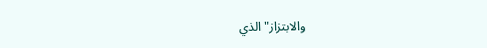والابتزاز" الذي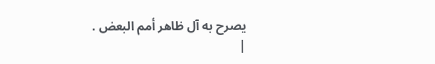يصرح به آل ظاهر أمم البعض .
|